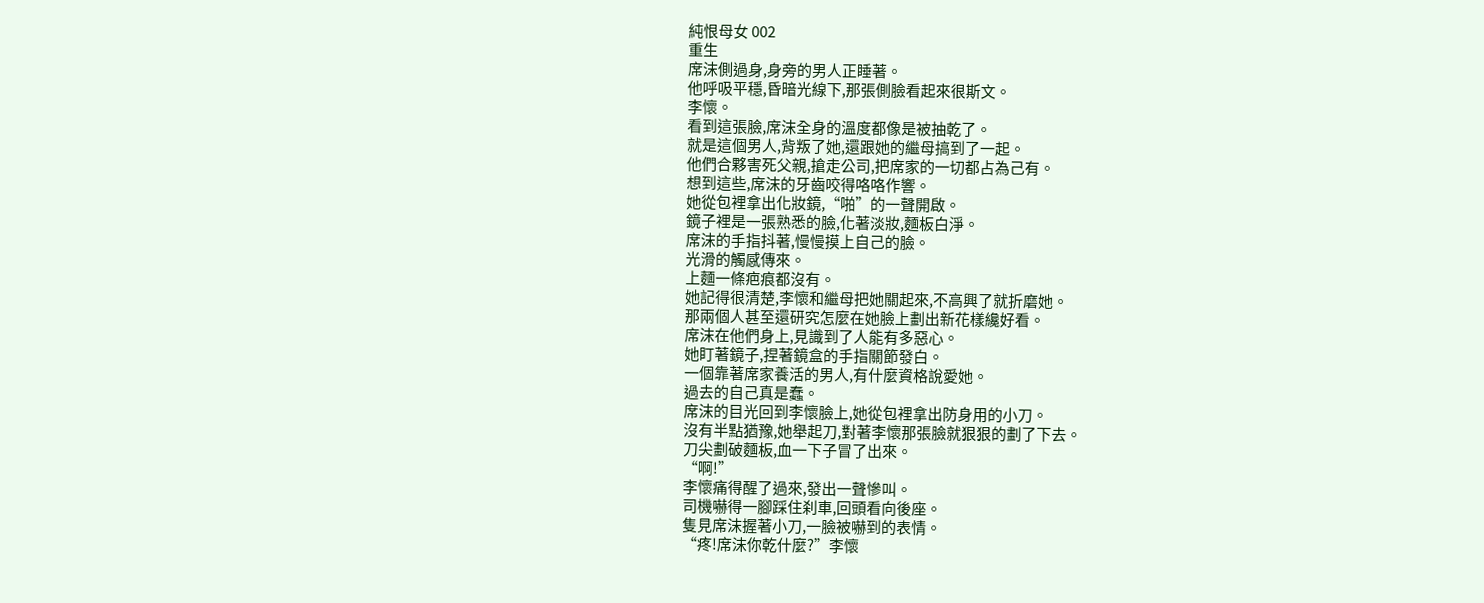純恨母女 002
重生
席沫側過身,身旁的男人正睡著。
他呼吸平穩,昏暗光線下,那張側臉看起來很斯文。
李懷。
看到這張臉,席沫全身的溫度都像是被抽乾了。
就是這個男人,背叛了她,還跟她的繼母搞到了一起。
他們合夥害死父親,搶走公司,把席家的一切都占為己有。
想到這些,席沫的牙齒咬得咯咯作響。
她從包裡拿出化妝鏡,“啪”的一聲開啟。
鏡子裡是一張熟悉的臉,化著淡妝,麵板白淨。
席沫的手指抖著,慢慢摸上自己的臉。
光滑的觸感傳來。
上麵一條疤痕都沒有。
她記得很清楚,李懷和繼母把她關起來,不高興了就折磨她。
那兩個人甚至還研究怎麼在她臉上劃出新花樣纔好看。
席沫在他們身上,見識到了人能有多惡心。
她盯著鏡子,捏著鏡盒的手指關節發白。
一個靠著席家養活的男人,有什麼資格說愛她。
過去的自己真是蠢。
席沫的目光回到李懷臉上,她從包裡拿出防身用的小刀。
沒有半點猶豫,她舉起刀,對著李懷那張臉就狠狠的劃了下去。
刀尖劃破麵板,血一下子冒了出來。
“啊!”
李懷痛得醒了過來,發出一聲慘叫。
司機嚇得一腳踩住刹車,回頭看向後座。
隻見席沫握著小刀,一臉被嚇到的表情。
“疼!席沫你乾什麼?”李懷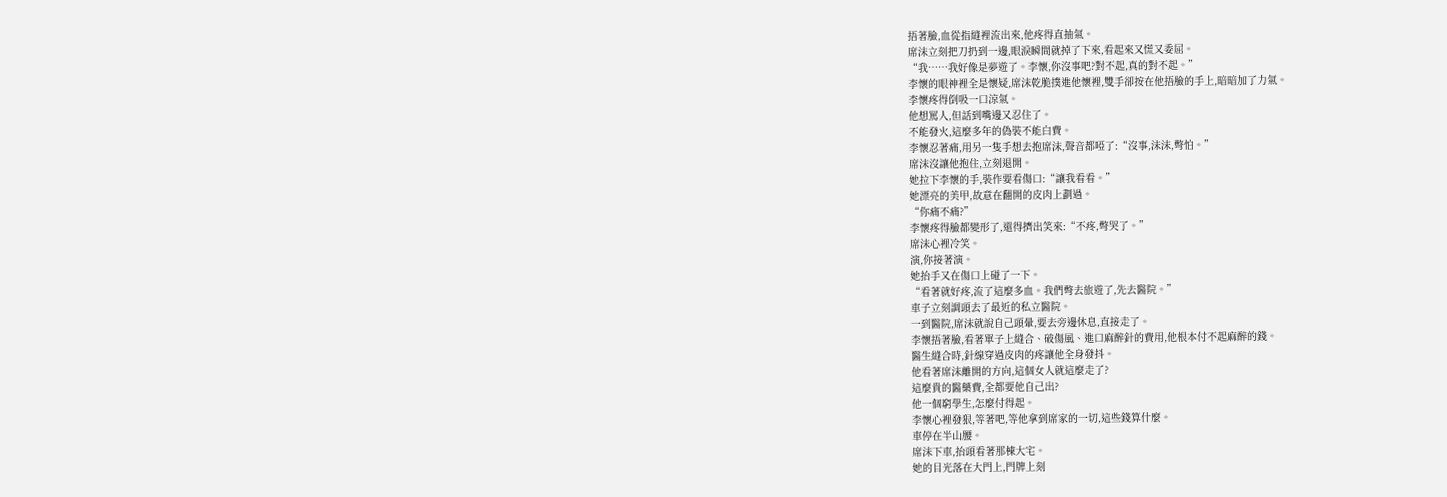捂著臉,血從指縫裡流出來,他疼得直抽氣。
席沫立刻把刀扔到一邊,眼淚瞬間就掉了下來,看起來又慌又委屈。
“我……我好像是夢遊了。李懷,你沒事吧?對不起,真的對不起。”
李懷的眼神裡全是懷疑,席沫乾脆撲進他懷裡,雙手卻按在他捂臉的手上,暗暗加了力氣。
李懷疼得倒吸一口涼氣。
他想罵人,但話到嘴邊又忍住了。
不能發火,這麼多年的偽裝不能白費。
李懷忍著痛,用另一隻手想去抱席沫,聲音都啞了:“沒事,沫沫,彆怕。”
席沫沒讓他抱住,立刻退開。
她拉下李懷的手,裝作要看傷口:“讓我看看。”
她漂亮的美甲,故意在翻開的皮肉上劃過。
“你痛不痛?”
李懷疼得臉都變形了,還得擠出笑來:“不疼,彆哭了。”
席沫心裡冷笑。
演,你接著演。
她抬手又在傷口上碰了一下。
“看著就好疼,流了這麼多血。我們彆去旅遊了,先去醫院。”
車子立刻調頭去了最近的私立醫院。
一到醫院,席沫就說自己頭暈,要去旁邊休息,直接走了。
李懷捂著臉,看著單子上縫合、破傷風、進口麻醉針的費用,他根本付不起麻醉的錢。
醫生縫合時,針線穿過皮肉的疼讓他全身發抖。
他看著席沫離開的方向,這個女人就這麼走了?
這麼貴的醫藥費,全都要他自己出?
他一個窮學生,怎麼付得起。
李懷心裡發狠,等著吧,等他拿到席家的一切,這些錢算什麼。
車停在半山腰。
席沫下車,抬頭看著那棟大宅。
她的目光落在大門上,門牌上刻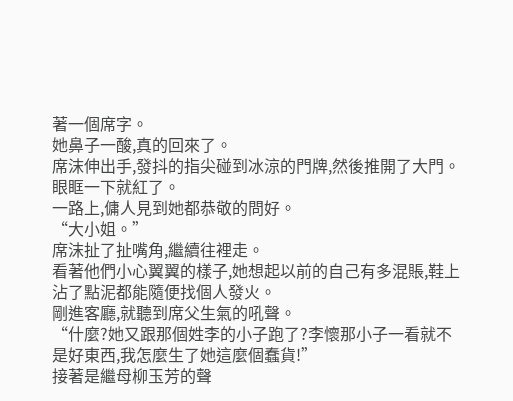著一個席字。
她鼻子一酸,真的回來了。
席沫伸出手,發抖的指尖碰到冰涼的門牌,然後推開了大門。
眼眶一下就紅了。
一路上,傭人見到她都恭敬的問好。
“大小姐。”
席沫扯了扯嘴角,繼續往裡走。
看著他們小心翼翼的樣子,她想起以前的自己有多混賬,鞋上沾了點泥都能隨便找個人發火。
剛進客廳,就聽到席父生氣的吼聲。
“什麼?她又跟那個姓李的小子跑了?李懷那小子一看就不是好東西,我怎麼生了她這麼個蠢貨!”
接著是繼母柳玉芳的聲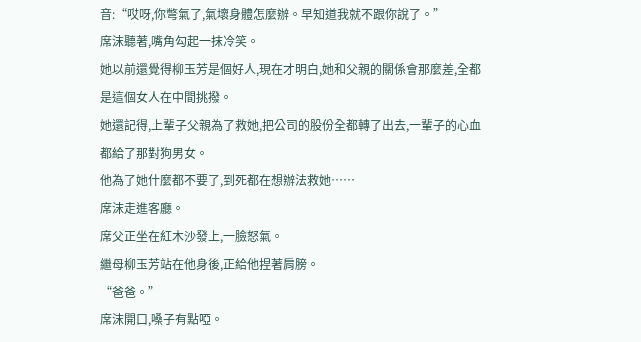音:“哎呀,你彆氣了,氣壞身體怎麼辦。早知道我就不跟你說了。”
席沫聽著,嘴角勾起一抹冷笑。
她以前還覺得柳玉芳是個好人,現在才明白,她和父親的關係會那麼差,全都是這個女人在中間挑撥。
她還記得,上輩子父親為了救她,把公司的股份全都轉了出去,一輩子的心血都給了那對狗男女。
他為了她什麼都不要了,到死都在想辦法救她……
席沫走進客廳。
席父正坐在紅木沙發上,一臉怒氣。
繼母柳玉芳站在他身後,正給他捏著肩膀。
“爸爸。”
席沫開口,嗓子有點啞。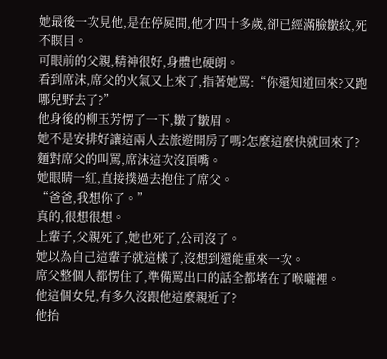她最後一次見他,是在停屍間,他才四十多歲,卻已經滿臉皺紋,死不瞑目。
可眼前的父親,精神很好,身體也硬朗。
看到席沫,席父的火氣又上來了,指著她罵:“你還知道回來?又跑哪兒野去了?”
他身後的柳玉芳愣了一下,皺了皺眉。
她不是安排好讓這兩人去旅遊開房了嗎?怎麼這麼快就回來了?
麵對席父的叫罵,席沫這次沒頂嘴。
她眼睛一紅,直接撲過去抱住了席父。
“爸爸,我想你了。”
真的,很想很想。
上輩子,父親死了,她也死了,公司沒了。
她以為自己這輩子就這樣了,沒想到還能重來一次。
席父整個人都愣住了,準備罵出口的話全都堵在了喉嚨裡。
他這個女兒,有多久沒跟他這麼親近了?
他抬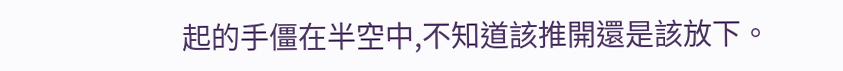起的手僵在半空中,不知道該推開還是該放下。